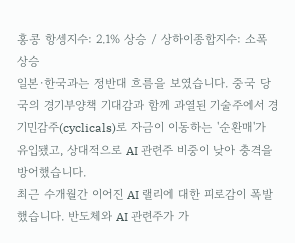홍콩 항셍지수: 2.1% 상승 / 상하이종합지수: 소폭 상승
일본·한국과는 정반대 흐름을 보였습니다. 중국 당국의 경기부양책 기대감과 함께 과열된 기술주에서 경기민감주(cyclicals)로 자금이 이동하는 '순환매'가 유입됐고, 상대적으로 AI 관련주 비중이 낮아 충격을 방어했습니다.
최근 수개월간 이어진 AI 랠리에 대한 피로감이 폭발했습니다. 반도체와 AI 관련주가 가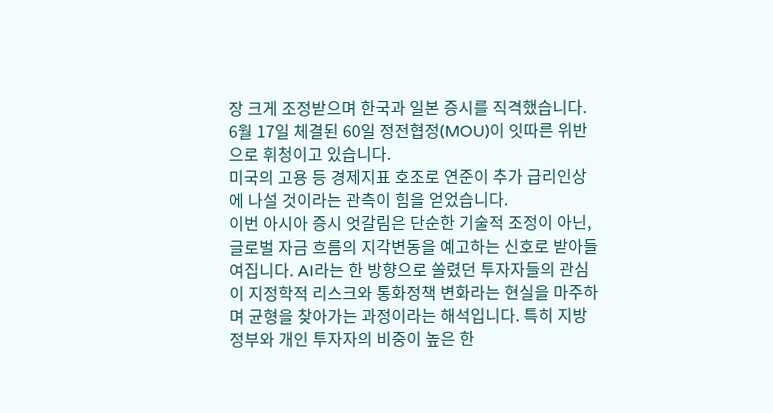장 크게 조정받으며 한국과 일본 증시를 직격했습니다.
6월 17일 체결된 60일 정전협정(MOU)이 잇따른 위반으로 휘청이고 있습니다.
미국의 고용 등 경제지표 호조로 연준이 추가 급리인상에 나설 것이라는 관측이 힘을 얻었습니다.
이번 아시아 증시 엇갈림은 단순한 기술적 조정이 아닌, 글로벌 자금 흐름의 지각변동을 예고하는 신호로 받아들여집니다. AI라는 한 방향으로 쏠렸던 투자자들의 관심이 지정학적 리스크와 통화정책 변화라는 현실을 마주하며 균형을 찾아가는 과정이라는 해석입니다. 특히 지방 정부와 개인 투자자의 비중이 높은 한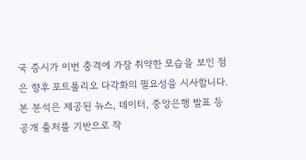국 증시가 이번 충격에 가장 취약한 모습을 보인 점은 향후 포트폴리오 다각화의 필요성을 시사합니다.
본 분석은 제공된 뉴스, 데이터, 중앙은행 발표 등 공개 출처를 기반으로 작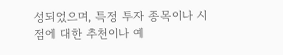성되었으며, 특정 투자 종목이나 시점에 대한 추천이나 예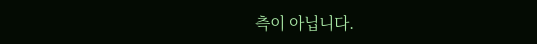측이 아닙니다.